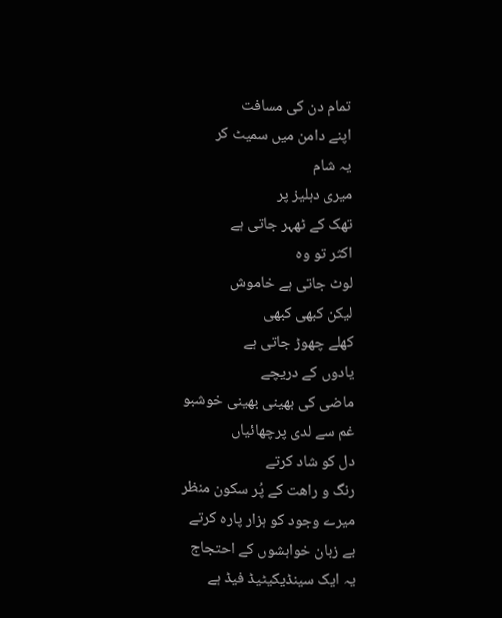تمام دن کی مسافت
اپنے دامن میں سمیٹ کر
یہ شام
میری دہلیز پر
تھک کے ٹھہر جاتی ہے
اکثر تو وہ
لوٹ جاتی ہے خاموش
لیکن کبھی کبھی
کھلے چھوڑ جاتی ہے
یادوں کے دریچے
ماضی کی بھینی بھینی خوشبو
غم سے لدی پرچھائیاں
دل کو شاد کرتے
رنگ و راھت کے پُر سکون منظر
میرے وجود کو ہزار پارہ کرتے
بے زبان خواہشوں کے احتجاج
یہ ایک سینڈیکیٹیڈ فیڈ ہے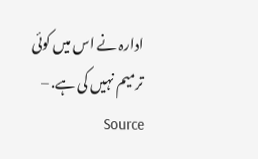ادارہ نے اس میں کوئی ترمیم نہیں کی ہے. – Source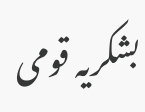بشکریہ قومی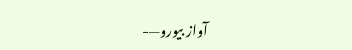آواز بیورو—-